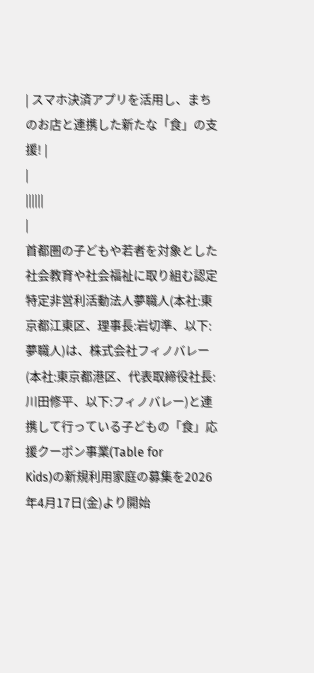| スマホ決済アプリを活用し、まちのお店と連携した新たな「食」の支援! |
|
||||||
|
首都圏の子どもや若者を対象とした社会教育や社会福祉に取り組む認定特定非営利活動法人夢職人(本社:東京都江東区、理事長:岩切準、以下:夢職人)は、株式会社フィノバレー(本社:東京都港区、代表取締役社長:川田修平、以下:フィノバレー)と連携して行っている子どもの「食」応援クーポン事業(Table for
Kids)の新規利用家庭の募集を2026年4月17日(金)より開始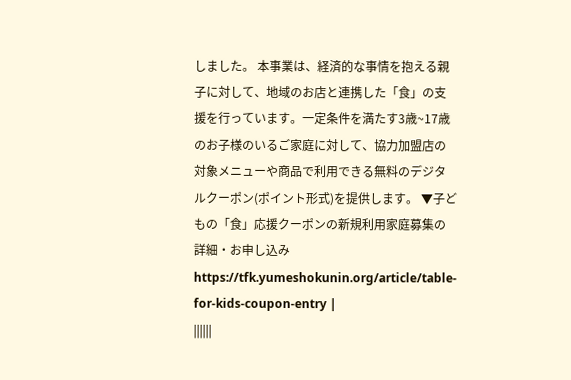しました。 本事業は、経済的な事情を抱える親子に対して、地域のお店と連携した「食」の支援を行っています。一定条件を満たす3歳~17歳のお子様のいるご家庭に対して、協力加盟店の対象メニューや商品で利用できる無料のデジタルクーポン(ポイント形式)を提供します。 ▼子どもの「食」応援クーポンの新規利用家庭募集の詳細・お申し込み https://tfk.yumeshokunin.org/article/table-for-kids-coupon-entry |
||||||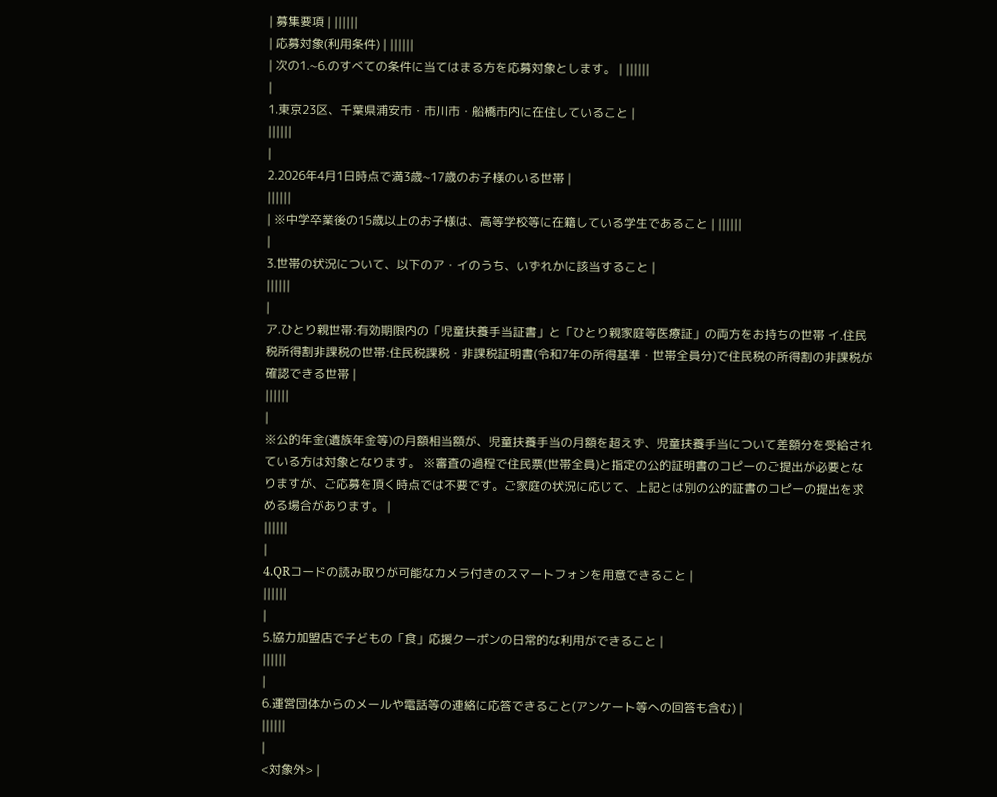| 募集要項 | ||||||
| 応募対象(利用条件) | ||||||
| 次の1.~6.のすべての条件に当てはまる方を応募対象とします。 | ||||||
|
1.東京23区、千葉県浦安市・市川市・船橋市内に在住していること |
||||||
|
2.2026年4月1日時点で満3歳~17歳のお子様のいる世帯 |
||||||
| ※中学卒業後の15歳以上のお子様は、高等学校等に在籍している学生であること | ||||||
|
3.世帯の状況について、以下のア・イのうち、いずれかに該当すること |
||||||
|
ア.ひとり親世帯:有効期限内の「児童扶養手当証書」と「ひとり親家庭等医療証」の両方をお持ちの世帯 イ.住民税所得割非課税の世帯:住民税課税・非課税証明書(令和7年の所得基準・世帯全員分)で住民税の所得割の非課税が確認できる世帯 |
||||||
|
※公的年金(遺族年金等)の月額相当額が、児童扶養手当の月額を超えず、児童扶養手当について差額分を受給されている方は対象となります。 ※審査の過程で住民票(世帯全員)と指定の公的証明書のコピーのご提出が必要となりますが、ご応募を頂く時点では不要です。ご家庭の状況に応じて、上記とは別の公的証書のコピーの提出を求める場合があります。 |
||||||
|
4.QRコードの読み取りが可能なカメラ付きのスマートフォンを用意できること |
||||||
|
5.協力加盟店で子どもの「食」応援クーポンの日常的な利用ができること |
||||||
|
6.運営団体からのメールや電話等の連絡に応答できること(アンケート等への回答も含む) |
||||||
|
<対象外> |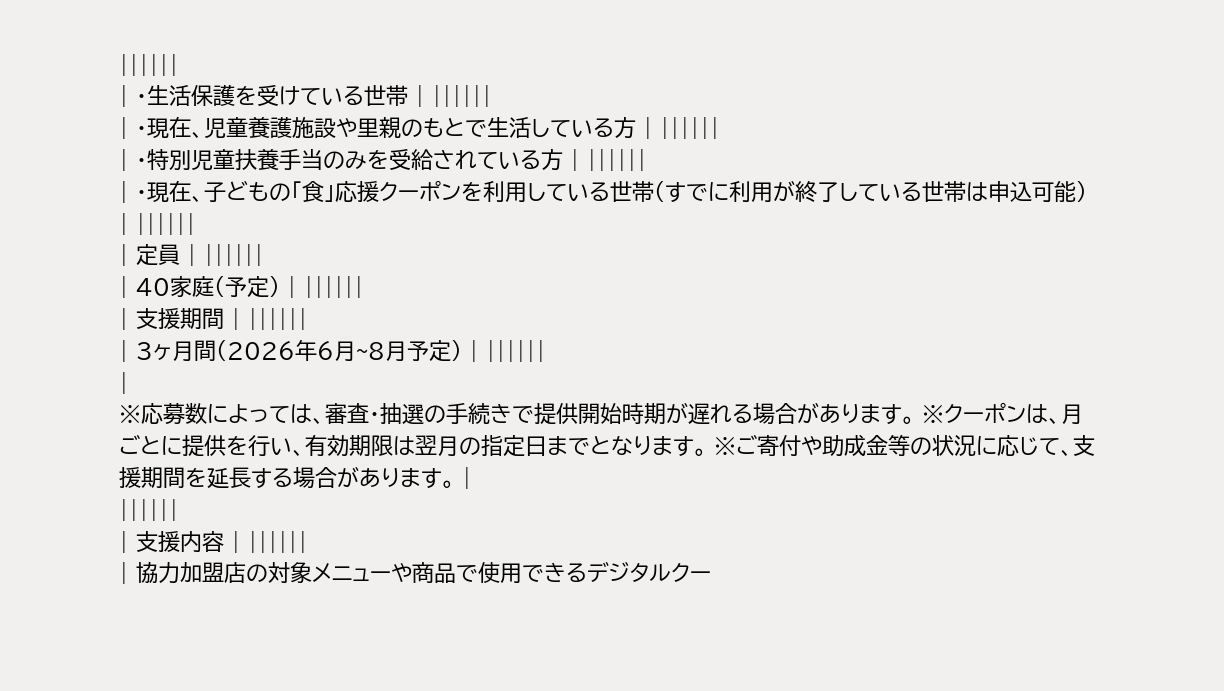||||||
| ・生活保護を受けている世帯 | ||||||
| ・現在、児童養護施設や里親のもとで生活している方 | ||||||
| ・特別児童扶養手当のみを受給されている方 | ||||||
| ・現在、子どもの「食」応援クーポンを利用している世帯(すでに利用が終了している世帯は申込可能) | ||||||
| 定員 | ||||||
| 40家庭(予定) | ||||||
| 支援期間 | ||||||
| 3ヶ月間(2026年6月~8月予定) | ||||||
|
※応募数によっては、審査・抽選の手続きで提供開始時期が遅れる場合があります。 ※クーポンは、月ごとに提供を行い、有効期限は翌月の指定日までとなります。 ※ご寄付や助成金等の状況に応じて、支援期間を延長する場合があります。 |
||||||
| 支援内容 | ||||||
| 協力加盟店の対象メニューや商品で使用できるデジタルクー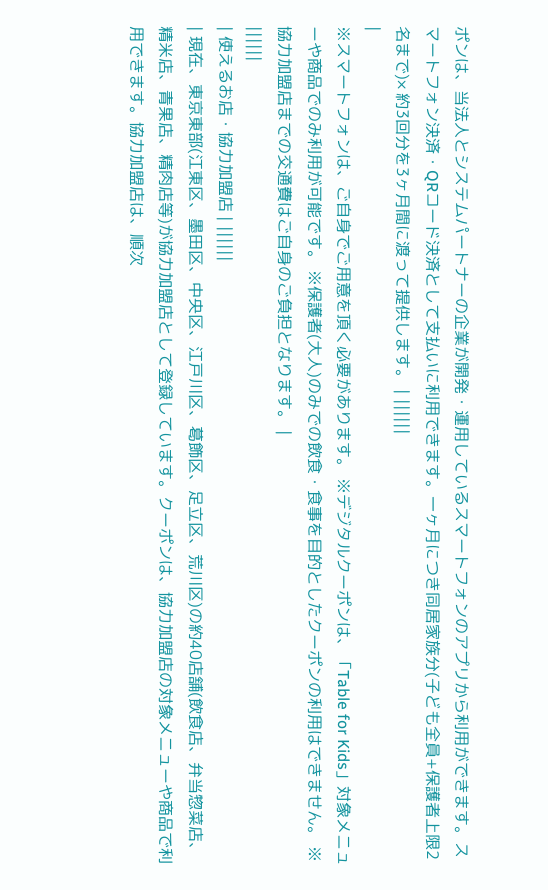ポンは、当法人とシステムパートナーの企業が開発・運用しているスマートフォンのアプリから利用ができます。スマートフォン決済・QRコード決済として支払いに利用できます。一ヶ月につき同居家族分(子ども全員+保護者上限2名まで)× 約3回分を3ヶ月間に渡って提供します。 | ||||||
|
※スマートフォンは、ご自身でご用意を頂く必要があります。 ※デジタルクーポンは、「Table for Kids」対象メニューや商品でのみ利用が可能です。 ※保護者(大人)のみでの飲食・食事を目的としたクーポンの利用はできません。 ※協力加盟店までの交通費はご自身のご負担となります。 |
||||||
| 使えるお店・協力加盟店 | ||||||
| 現在、東京東部(江東区、墨田区、中央区、江戸川区、葛飾区、足立区、荒川区)の約40店舗(飲食店、弁当惣菜店、精米店、青果店、精肉店等)が協力加盟店として登録しています。クーポンは、協力加盟店の対象メニューや商品で利用できます。協力加盟店は、順次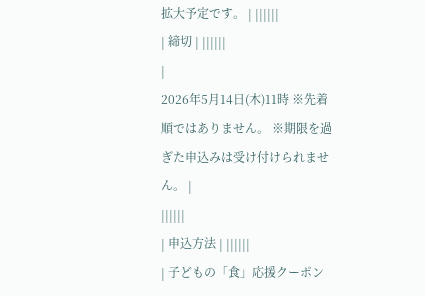拡大予定です。 | ||||||
| 締切 | ||||||
|
2026年5月14日(木)11時 ※先着順ではありません。 ※期限を過ぎた申込みは受け付けられません。 |
||||||
| 申込方法 | ||||||
| 子どもの「食」応援クーポン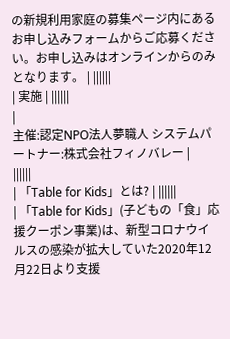の新規利用家庭の募集ページ内にあるお申し込みフォームからご応募ください。お申し込みはオンラインからのみとなります。 | ||||||
| 実施 | ||||||
|
主催:認定NPO法人夢職人 システムパートナー:株式会社フィノバレー |
||||||
| 「Table for Kids」とは? | ||||||
| 「Table for Kids」(子どもの「食」応援クーポン事業)は、新型コロナウイルスの感染が拡大していた2020年12月22日より支援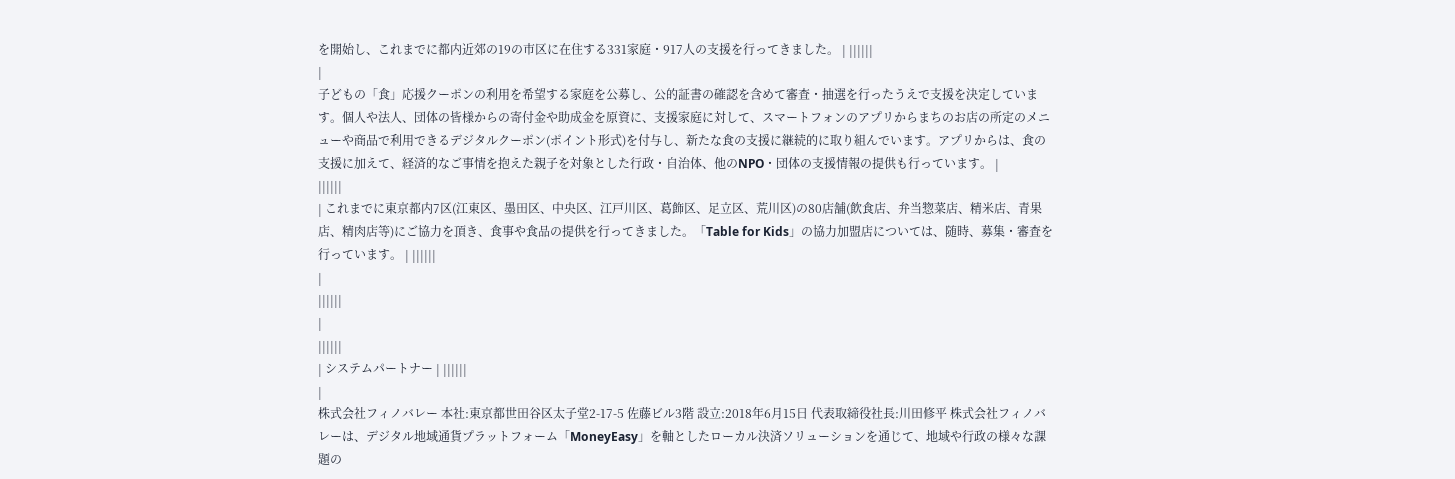を開始し、これまでに都内近郊の19の市区に在住する331家庭・917人の支援を行ってきました。 | ||||||
|
子どもの「食」応援クーポンの利用を希望する家庭を公募し、公的証書の確認を含めて審査・抽選を行ったうえで支援を決定しています。個人や法人、団体の皆様からの寄付金や助成金を原資に、支援家庭に対して、スマートフォンのアプリからまちのお店の所定のメニューや商品で利用できるデジタルクーポン(ポイント形式)を付与し、新たな食の支援に継続的に取り組んでいます。アプリからは、食の支援に加えて、経済的なご事情を抱えた親子を対象とした行政・自治体、他のNPO・団体の支援情報の提供も行っています。 |
||||||
| これまでに東京都内7区(江東区、墨田区、中央区、江戸川区、葛飾区、足立区、荒川区)の80店舗(飲食店、弁当惣菜店、精米店、青果店、精肉店等)にご協力を頂き、食事や食品の提供を行ってきました。「Table for Kids」の協力加盟店については、随時、募集・審査を行っています。 | ||||||
|
||||||
|
||||||
| システムパートナー | ||||||
|
株式会社フィノバレー 本社:東京都世田谷区太子堂2-17-5 佐藤ビル3階 設立:2018年6月15日 代表取締役社長:川田修平 株式会社フィノバレーは、デジタル地域通貨プラットフォーム「MoneyEasy」を軸としたローカル決済ソリューションを通じて、地域や行政の様々な課題の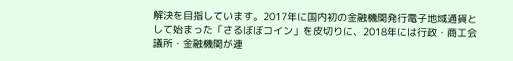解決を目指しています。2017年に国内初の金融機関発行電子地域通貨として始まった「さるぼぼコイン」を皮切りに、2018年には行政・商工会議所・金融機関が連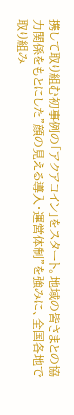携して取り組む初事例の「アクアコイン」をスタート。地域の皆さまとの協力関係をもとにした"顔の見える導入・運営体制"を強みに、全国各地で取り組み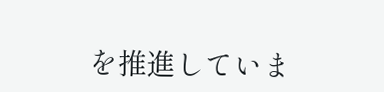を推進していま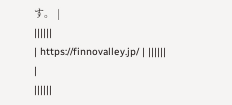す。 |
||||||
| https://finnovalley.jp/ | ||||||
|
||||||